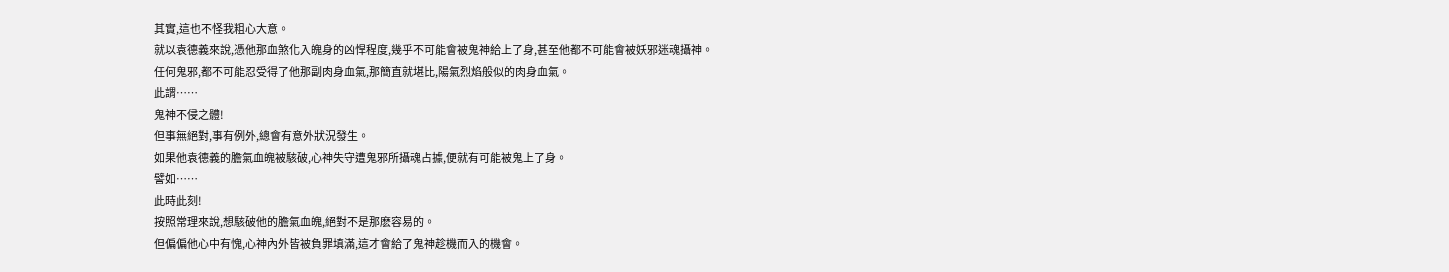其實,這也不怪我粗心大意。
就以袁德義來說,憑他那血煞化入魄身的凶悍程度,幾乎不可能會被鬼神給上了身,甚至他都不可能會被妖邪迷魂攝神。
任何鬼邪,都不可能忍受得了他那副肉身血氣,那簡直就堪比,陽氣烈焰般似的肉身血氣。
此謂……
鬼神不侵之體!
但事無絕對,事有例外,總會有意外狀況發生。
如果他袁德義的膽氣血魄被駭破,心神失守遭鬼邪所攝魂占據,便就有可能被鬼上了身。
譬如……
此時此刻!
按照常理來說,想駭破他的膽氣血魄,絕對不是那麽容易的。
但偏偏他心中有愧,心神內外皆被負罪填滿,這才會給了鬼神趁機而入的機會。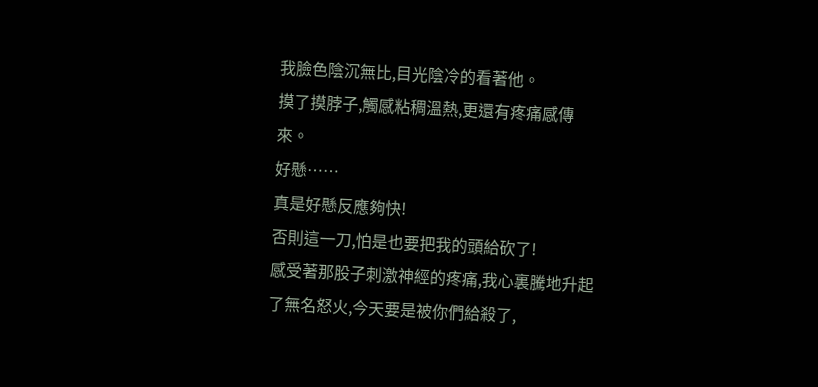我臉色陰沉無比,目光陰冷的看著他。
摸了摸脖子,觸感粘稠溫熱,更還有疼痛感傳來。
好懸……
真是好懸反應夠快!
否則這一刀,怕是也要把我的頭給砍了!
感受著那股子刺激神經的疼痛,我心裏騰地升起了無名怒火,今天要是被你們給殺了,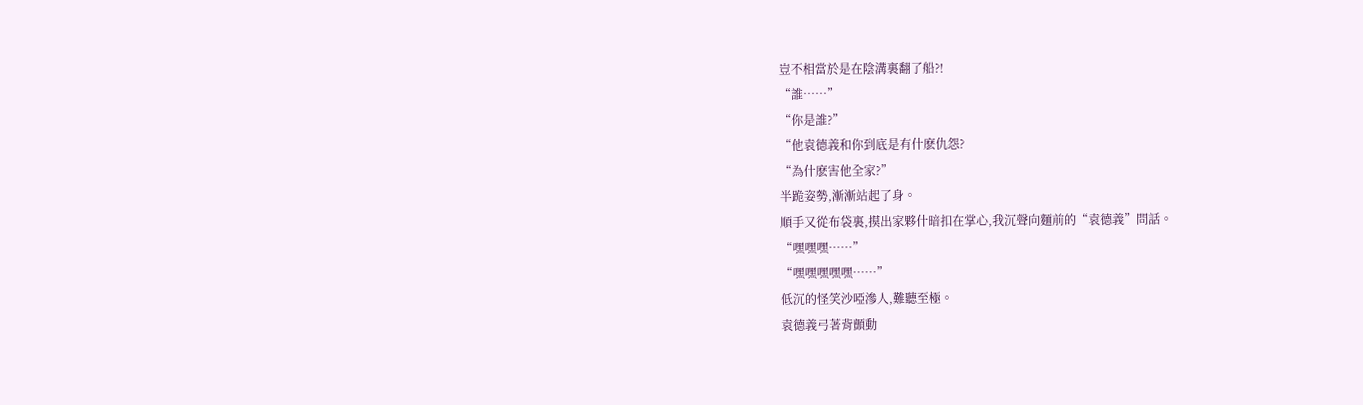豈不相當於是在陰溝裏翻了船?!
“誰……”
“你是誰?”
“他袁德義和你到底是有什麽仇怨?
“為什麽害他全家?”
半跪姿勢,漸漸站起了身。
順手又從布袋裏,摸出家夥什暗扣在掌心,我沉聲向麵前的“袁德義”問話。
“嘿嘿嘿……”
“嘿嘿嘿嘿嘿……”
低沉的怪笑沙啞滲人,難聽至極。
袁德義弓著背顫動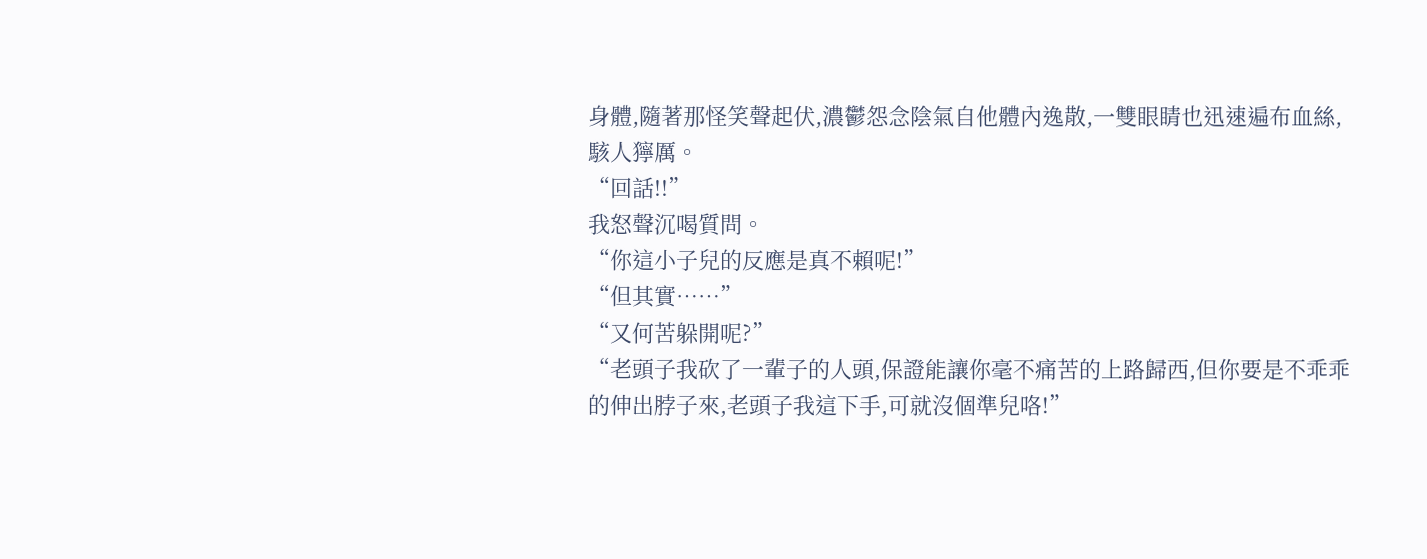身體,隨著那怪笑聲起伏,濃鬱怨念陰氣自他體內逸散,一雙眼睛也迅速遍布血絲,駭人獰厲。
“回話!!”
我怒聲沉喝質問。
“你這小子兒的反應是真不賴呢!”
“但其實……”
“又何苦躲開呢?”
“老頭子我砍了一輩子的人頭,保證能讓你毫不痛苦的上路歸西,但你要是不乖乖的伸出脖子來,老頭子我這下手,可就沒個準兒咯!”